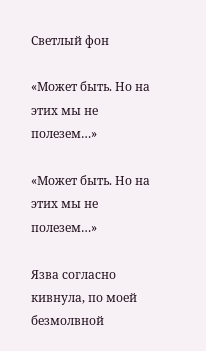Светлый фон

«Может быть. Но на этих мы не полезем…»

«Может быть. Но на этих мы не полезем…»

Язва согласно кивнула, по моей безмолвной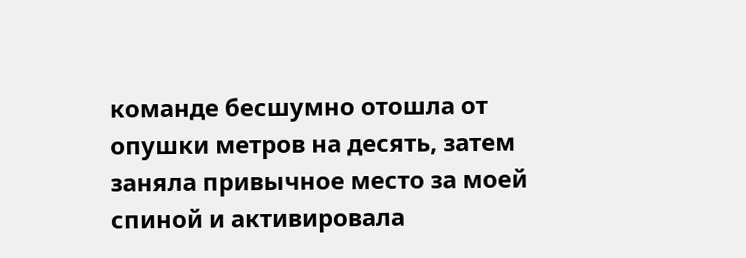команде бесшумно отошла от опушки метров на десять, затем заняла привычное место за моей спиной и активировала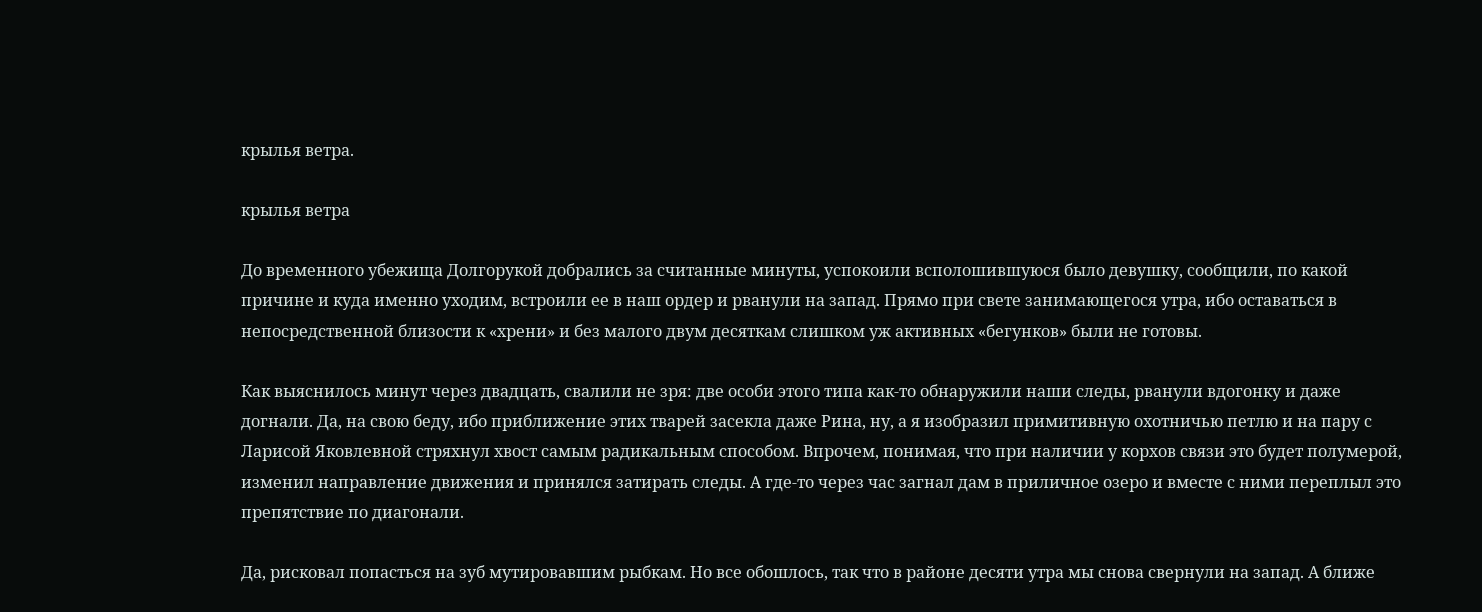крылья ветра.

крылья ветра

До временного убежища Долгорукой добрались за считанные минуты, успокоили всполошившуюся было девушку, сообщили, по какой причине и куда именно уходим, встроили ее в наш ордер и рванули на запад. Прямо при свете занимающегося утра, ибо оставаться в непосредственной близости к «хрени» и без малого двум десяткам слишком уж активных «бегунков» были не готовы.

Как выяснилось минут через двадцать, свалили не зря: две особи этого типа как-то обнаружили наши следы, рванули вдогонку и даже догнали. Да, на свою беду, ибо приближение этих тварей засекла даже Рина, ну, а я изобразил примитивную охотничью петлю и на пару с Ларисой Яковлевной стряхнул хвост самым радикальным способом. Впрочем, понимая, что при наличии у корхов связи это будет полумерой, изменил направление движения и принялся затирать следы. А где-то через час загнал дам в приличное озеро и вместе с ними переплыл это препятствие по диагонали.

Да, рисковал попасться на зуб мутировавшим рыбкам. Но все обошлось, так что в районе десяти утра мы снова свернули на запад. А ближе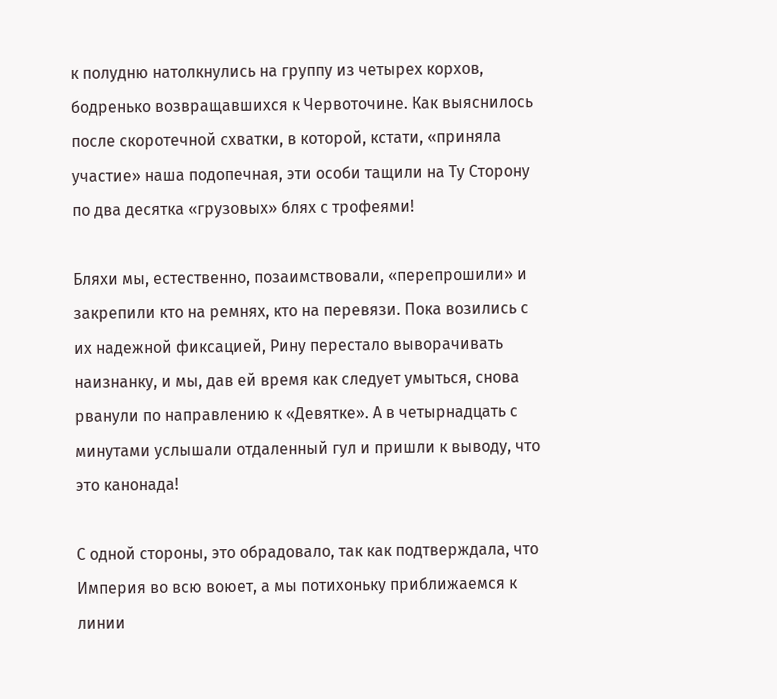к полудню натолкнулись на группу из четырех корхов, бодренько возвращавшихся к Червоточине. Как выяснилось после скоротечной схватки, в которой, кстати, «приняла участие» наша подопечная, эти особи тащили на Ту Сторону по два десятка «грузовых» блях с трофеями!

Бляхи мы, естественно, позаимствовали, «перепрошили» и закрепили кто на ремнях, кто на перевязи. Пока возились с их надежной фиксацией, Рину перестало выворачивать наизнанку, и мы, дав ей время как следует умыться, снова рванули по направлению к «Девятке». А в четырнадцать с минутами услышали отдаленный гул и пришли к выводу, что это канонада!

С одной стороны, это обрадовало, так как подтверждала, что Империя во всю воюет, а мы потихоньку приближаемся к линии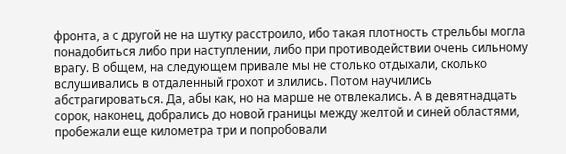фронта, а с другой не на шутку расстроило, ибо такая плотность стрельбы могла понадобиться либо при наступлении, либо при противодействии очень сильному врагу. В общем, на следующем привале мы не столько отдыхали, сколько вслушивались в отдаленный грохот и злились. Потом научились абстрагироваться. Да, абы как, но на марше не отвлекались. А в девятнадцать сорок, наконец, добрались до новой границы между желтой и синей областями, пробежали еще километра три и попробовали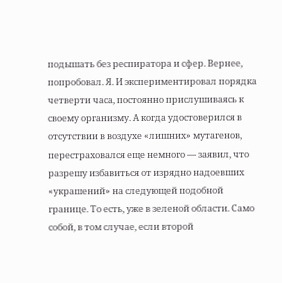подышать без респиратора и сфер. Вернее, попробовал. Я. И экспериментировал порядка четверти часа, постоянно прислушиваясь к своему организму. А когда удостоверился в отсутствии в воздухе «лишних» мутагенов, перестраховался еще немного — заявил, что разрешу избавиться от изрядно надоевших «украшений» на следующей подобной границе. То есть, уже в зеленой области. Само собой, в том случае, если второй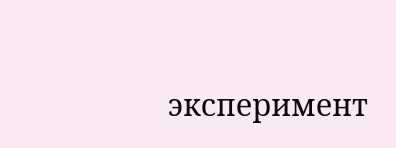эксперимент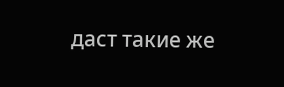даст такие же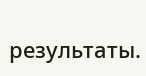результаты.